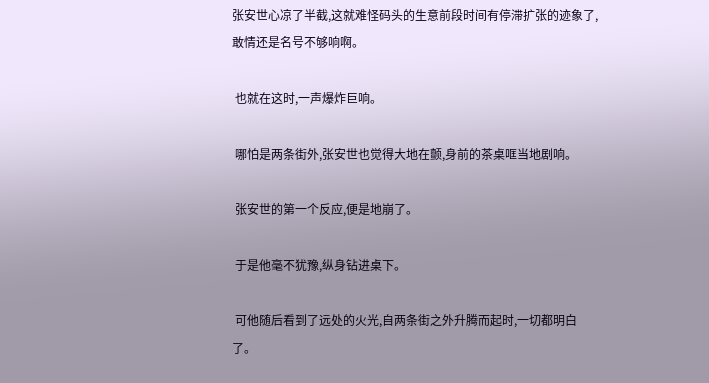张安世心凉了半截,这就难怪码头的生意前段时间有停滞扩张的迹象了,敢情还是名号不够响啊。

 也就在这时,一声爆炸巨响。

 哪怕是两条街外,张安世也觉得大地在颤,身前的茶桌哐当地剧响。

 张安世的第一个反应,便是地崩了。

 于是他毫不犹豫,纵身钻进桌下。

 可他随后看到了远处的火光,自两条街之外升腾而起时,一切都明白了。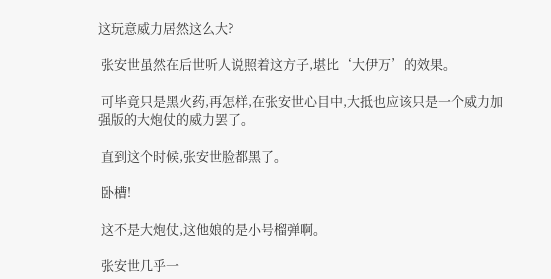这玩意威力居然这么大?

 张安世虽然在后世听人说照着这方子,堪比‘大伊万’的效果。

 可毕竟只是黑火药,再怎样,在张安世心目中,大抵也应该只是一个威力加强版的大炮仗的威力罢了。

 直到这个时候,张安世脸都黑了。

 卧槽!

 这不是大炮仗,这他娘的是小号榴弹啊。

 张安世几乎一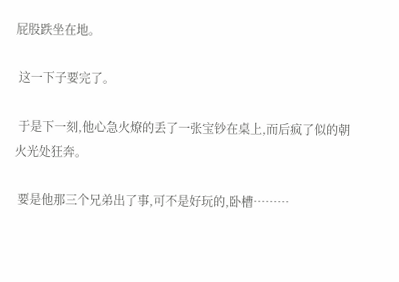屁股跌坐在地。

 这一下子要完了。

 于是下一刻,他心急火燎的丢了一张宝钞在桌上,而后疯了似的朝火光处狂奔。

 要是他那三个兄弟出了事,可不是好玩的,卧槽………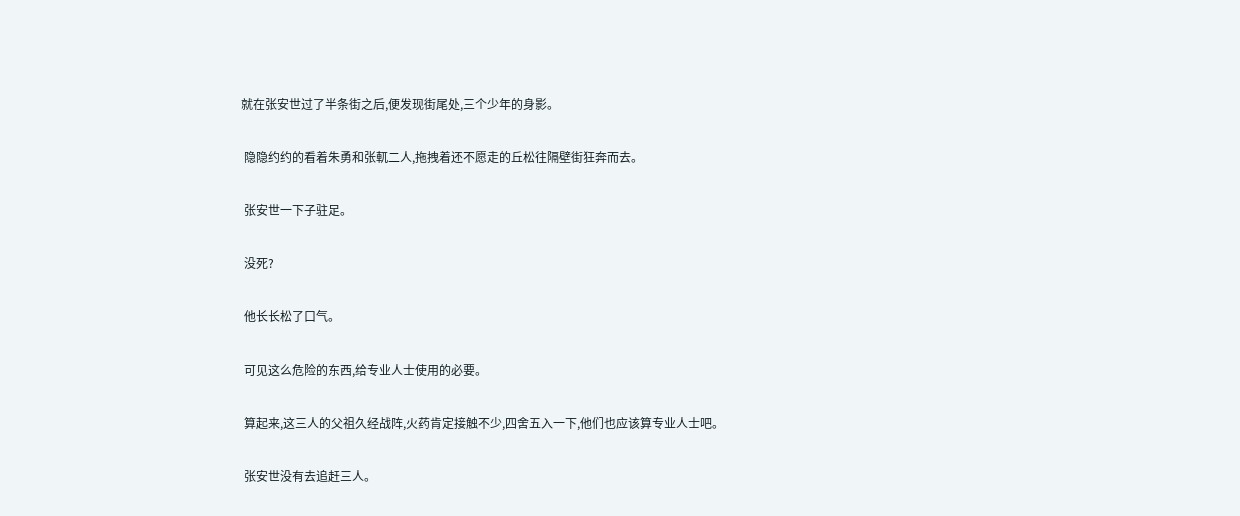就在张安世过了半条街之后,便发现街尾处,三个少年的身影。

 隐隐约约的看着朱勇和张軏二人,拖拽着还不愿走的丘松往隔壁街狂奔而去。

 张安世一下子驻足。

 没死?

 他长长松了口气。

 可见这么危险的东西,给专业人士使用的必要。

 算起来,这三人的父祖久经战阵,火药肯定接触不少,四舍五入一下,他们也应该算专业人士吧。

 张安世没有去追赶三人。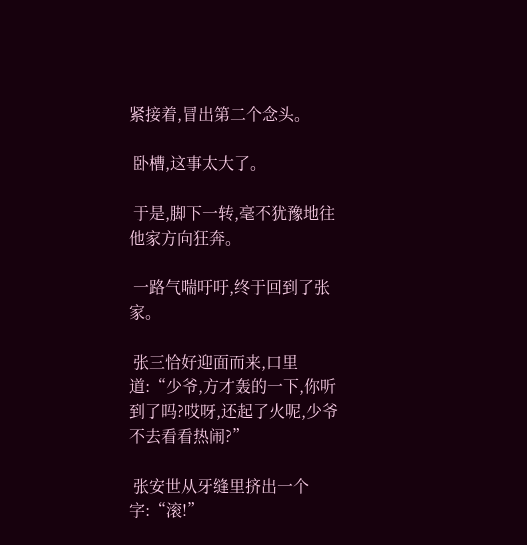紧接着,冒出第二个念头。

 卧槽,这事太大了。

 于是,脚下一转,毫不犹豫地往他家方向狂奔。

 一路气喘吁吁,终于回到了张家。

 张三恰好迎面而来,口里道:“少爷,方才轰的一下,你听到了吗?哎呀,还起了火呢,少爷不去看看热闹?”

 张安世从牙缝里挤出一个字:“滚!”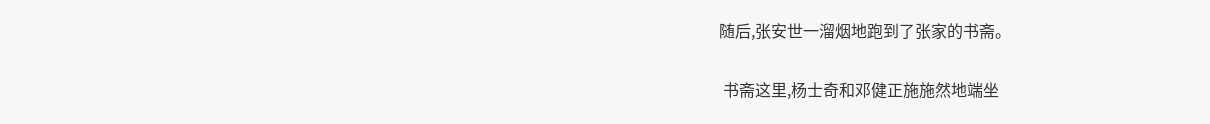随后,张安世一溜烟地跑到了张家的书斋。

 书斋这里,杨士奇和邓健正施施然地端坐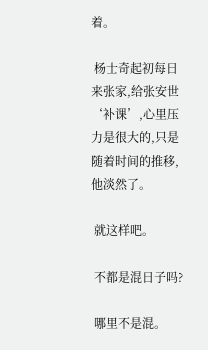着。

 杨士奇起初每日来张家,给张安世‘补课’,心里压力是很大的,只是随着时间的推移,他淡然了。

 就这样吧。

 不都是混日子吗?

 哪里不是混。